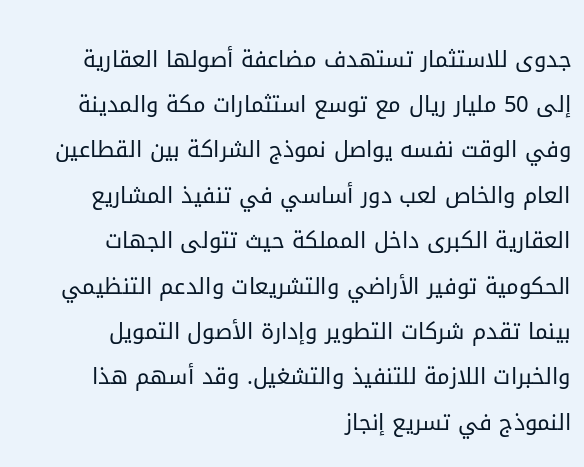جدوى للاستثمار تستهدف مضاعفة أصولها العقارية إلى 50 مليار ريال مع توسع استثمارات مكة والمدينة
وفي الوقت نفسه يواصل نموذج الشراكة بين القطاعين العام والخاص لعب دور أساسي في تنفيذ المشاريع العقارية الكبرى داخل المملكة حيث تتولى الجهات الحكومية توفير الأراضي والتشريعات والدعم التنظيمي بينما تقدم شركات التطوير وإدارة الأصول التمويل والخبرات اللازمة للتنفيذ والتشغيل. وقد أسهم هذا النموذج في تسريع إنجاز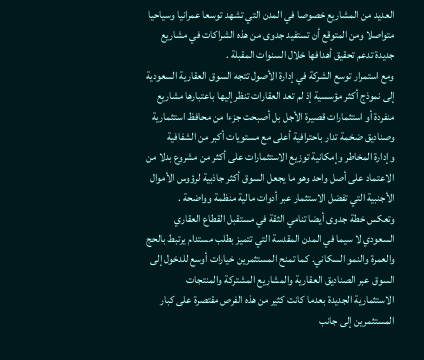العديد من المشاريع خصوصا في المدن التي تشهد توسعا عمرانيا وسياحيا متواصلا ومن المتوقع أن تستفيد جدوى من هذه الشراكات في مشاريع جديدة تدعم تحقيق أهدافها خلال السنوات المقبلة .
ومع استمرار توسع الشركة في إدارة الأصول تتجه السوق العقارية السعودية إلى نموذج أكثر مؤسسية إذ لم تعد العقارات تنظر إليها باعتبارها مشاريع منفردة أو استثمارات قصيرة الأجل بل أصبحت جزءا من محافظ استثمارية وصناديق ضخمة تدار باحترافية أعلى مع مستويات أكبر من الشفافية وإدارة المخاطر وإمكانية توزيع الاستثمارات على أكثر من مشروع بدلا من الاعتماد على أصل واحد وهو ما يجعل السوق أكثر جاذبية لرؤوس الأموال الأجنبية التي تفضل الاستثمار عبر أدوات مالية منظمة وواضحة .
وتعكس خطة جدوى أيضا تنامي الثقة في مستقبل القطاع العقاري السعودي لا سيما في المدن المقدسة التي تتميز بطلب مستدام يرتبط بالحج والعمرة والنمو السكاني. كما تمنح المستثمرين خيارات أوسع للدخول إلى السوق عبر الصناديق العقارية والمشاريع المشتركة والمنتجات الاستثمارية الجديدة بعدما كانت كثير من هذه الفرص مقتصرة على كبار المستثمرين إلى جانب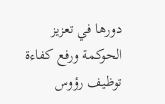دورها في تعزيز الحوكمة ورفع كفاءة توظيف رؤوس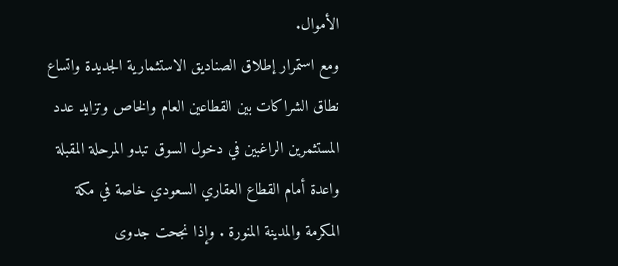الأموال.
ومع استمرار إطلاق الصناديق الاستثمارية الجديدة واتساع نطاق الشراكات بين القطاعين العام والخاص وتزايد عدد المستثمرين الراغبين في دخول السوق تبدو المرحلة المقبلة واعدة أمام القطاع العقاري السعودي خاصة في مكة المكرمة والمدينة المنورة . وإذا نجحت جدوى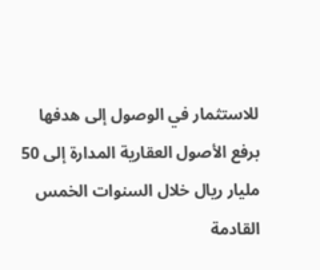للاستثمار في الوصول إلى هدفها برفع الأصول العقارية المدارة إلى 50 مليار ريال خلال السنوات الخمس القادمة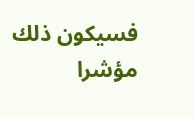فسيكون ذلك مؤشرا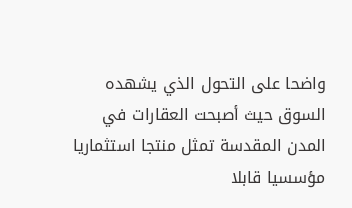واضحا على التحول الذي يشهده السوق حيث أصبحت العقارات في المدن المقدسة تمثل منتجا استثماريا مؤسسيا قابلا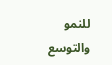للنمو والتوسع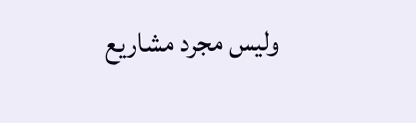وليس مجرد مشاريع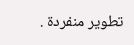تطوير منفردة .